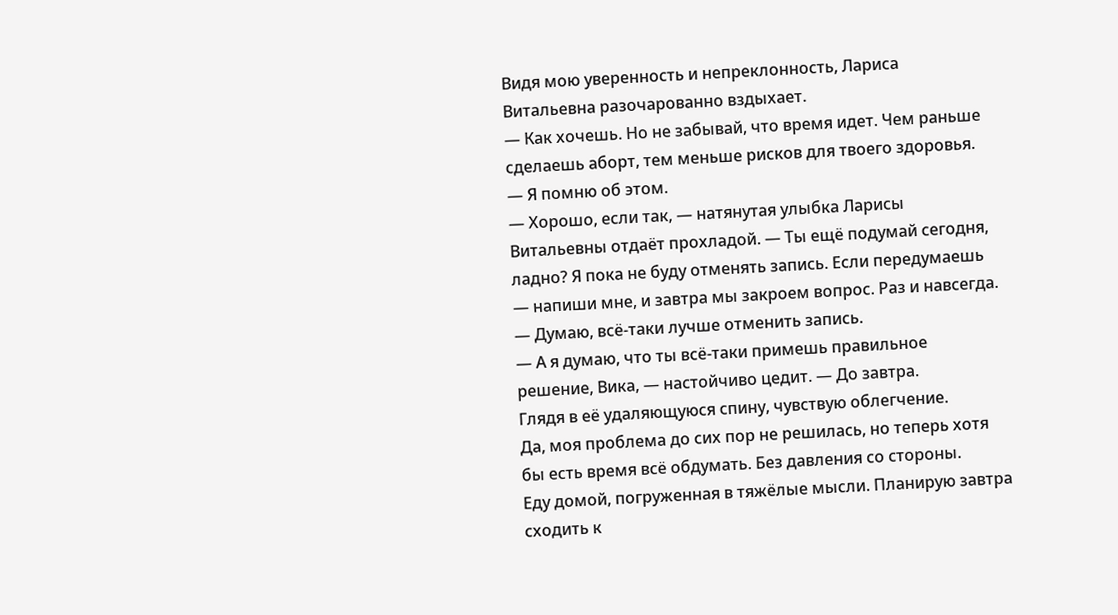Видя мою уверенность и непреклонность, Лариса Витальевна разочарованно вздыхает.
— Как хочешь. Но не забывай, что время идет. Чем раньше сделаешь аборт, тем меньше рисков для твоего здоровья.
— Я помню об этом.
— Хорошо, если так, — натянутая улыбка Ларисы Витальевны отдаёт прохладой. — Ты ещё подумай сегодня, ладно? Я пока не буду отменять запись. Если передумаешь — напиши мне, и завтра мы закроем вопрос. Раз и навсегда.
— Думаю, всё-таки лучше отменить запись.
— А я думаю, что ты всё-таки примешь правильное решение, Вика, — настойчиво цедит. — До завтра.
Глядя в её удаляющуюся спину, чувствую облегчение.
Да, моя проблема до сих пор не решилась, но теперь хотя бы есть время всё обдумать. Без давления со стороны.
Еду домой, погруженная в тяжёлые мысли. Планирую завтра сходить к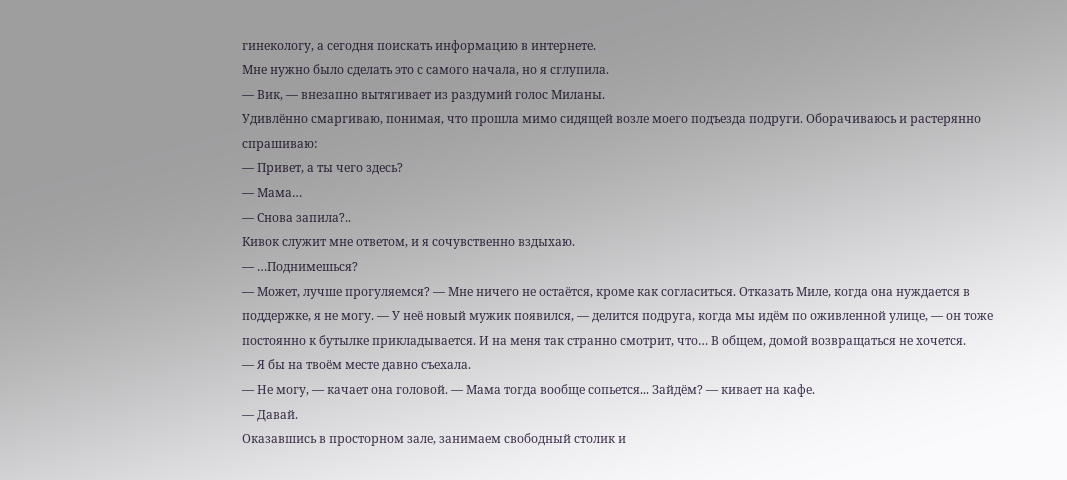гинекологу, а сегодня поискать информацию в интернете.
Мне нужно было сделать это с самого начала, но я сглупила.
— Вик, — внезапно вытягивает из раздумий голос Миланы.
Удивлённо смаргиваю, понимая, что прошла мимо сидящей возле моего подъезда подруги. Оборачиваюсь и растерянно спрашиваю:
— Привет, а ты чего здесь?
— Мама…
— Снова запила?..
Кивок служит мне ответом, и я сочувственно вздыхаю.
— …Поднимешься?
— Может, лучше прогуляемся? — Мне ничего не остаётся, кроме как согласиться. Отказать Миле, когда она нуждается в поддержке, я не могу. — У неё новый мужик появился, — делится подруга, когда мы идём по оживленной улице, — он тоже постоянно к бутылке прикладывается. И на меня так странно смотрит, что… В общем, домой возвращаться не хочется.
— Я бы на твоём месте давно съехала.
— Не могу, — качает она головой. — Мама тогда вообще сопьется... Зайдём? — кивает на кафе.
— Давай.
Оказавшись в просторном зале, занимаем свободный столик и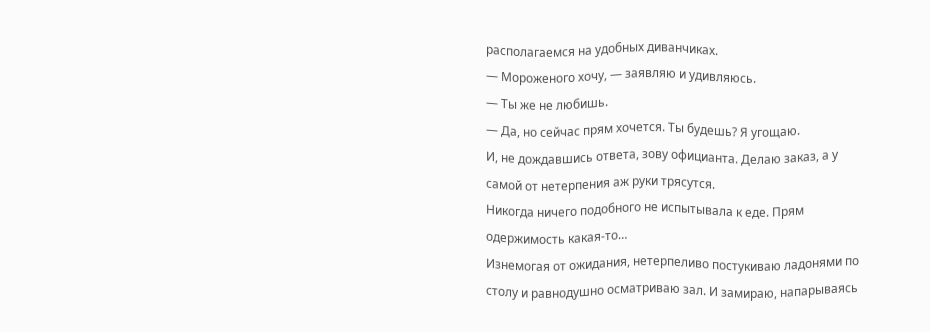располагаемся на удобных диванчиках.
— Мороженого хочу, — заявляю и удивляюсь.
— Ты же не любишь.
— Да, но сейчас прям хочется. Ты будешь? Я угощаю.
И, не дождавшись ответа, зову официанта. Делаю заказ, а у самой от нетерпения аж руки трясутся.
Никогда ничего подобного не испытывала к еде. Прям одержимость какая-то…
Изнемогая от ожидания, нетерпеливо постукиваю ладонями по столу и равнодушно осматриваю зал. И замираю, напарываясь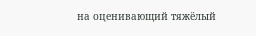на оценивающий тяжёлый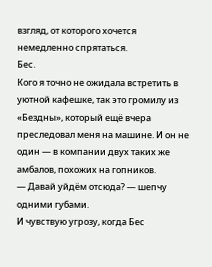взгляд, от которого хочется немедленно спрятаться.
Бес.
Кого я точно не ожидала встретить в уютной кафешке, так это громилу из «Бездны», который ещё вчера преследовал меня на машине. И он не один — в компании двух таких же амбалов, похожих на гопников.
— Давай уйдём отсюда? — шепчу одними губами.
И чувствую угрозу, когда Бес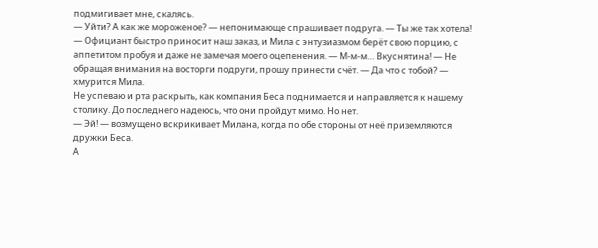подмигивает мне, скалясь.
— Уйти? А как же мороженое? — непонимающе спрашивает подруга. — Ты же так хотела! — Официант быстро приносит наш заказ, и Мила с энтузиазмом берёт свою порцию, с аппетитом пробуя и даже не замечая моего оцепенения. — М-м-м… Вкуснятина! — Не обращая внимания на восторги подруги, прошу принести счёт. — Да что с тобой? — хмурится Мила.
Не успеваю и рта раскрыть, как компания Беса поднимается и направляется к нашему столику. До последнего надеюсь, что они пройдут мимо. Но нет.
— Эй! — возмущено вскрикивает Милана, когда по обе стороны от неё приземляются дружки Беса.
А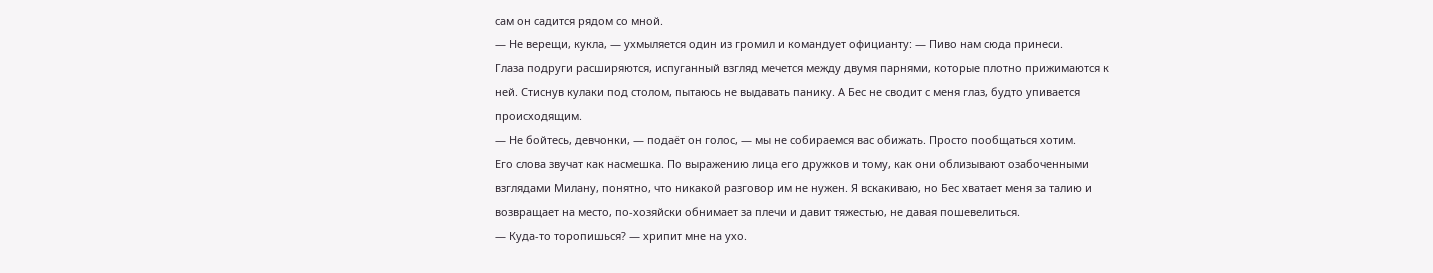сам он садится рядом со мной.
— Не верещи, кукла, — ухмыляется один из громил и командует официанту: — Пиво нам сюда принеси.
Глаза подруги расширяются, испуганный взгляд мечется между двумя парнями, которые плотно прижимаются к ней. Стиснув кулаки под столом, пытаюсь не выдавать панику. А Бес не сводит с меня глаз, будто упивается происходящим.
— Не бойтесь, девчонки, — подаёт он голос, — мы не собираемся вас обижать. Просто пообщаться хотим.
Его слова звучат как насмешка. По выражению лица его дружков и тому, как они облизывают озабоченными взглядами Милану, понятно, что никакой разговор им не нужен. Я вскакиваю, но Бес хватает меня за талию и возвращает на место, по-хозяйски обнимает за плечи и давит тяжестью, не давая пошевелиться.
— Куда-то торопишься? — хрипит мне на ухо.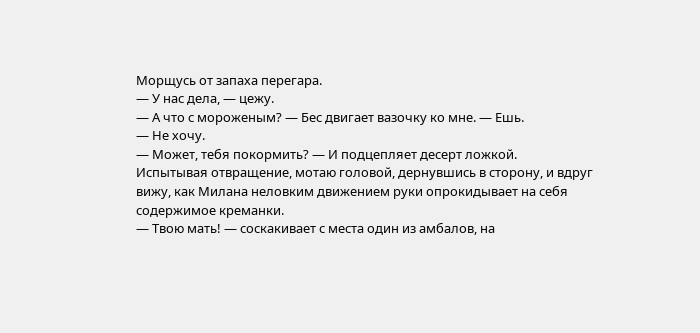Морщусь от запаха перегара.
— У нас дела, — цежу.
— А что с мороженым? — Бес двигает вазочку ко мне. — Ешь.
— Не хочу.
— Может, тебя покормить? — И подцепляет десерт ложкой.
Испытывая отвращение, мотаю головой, дернувшись в сторону, и вдруг вижу, как Милана неловким движением руки опрокидывает на себя содержимое креманки.
— Твою мать! — соскакивает с места один из амбалов, на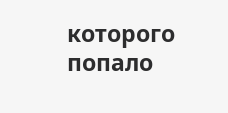которого попало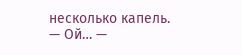несколько капель.
— Ой… —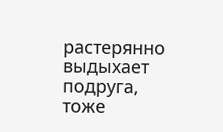растерянно выдыхает подруга, тоже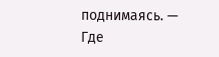поднимаясь. — Где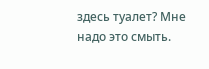здесь туалет? Мне надо это смыть.